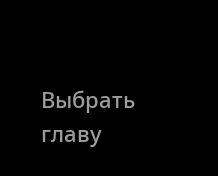Выбрать главу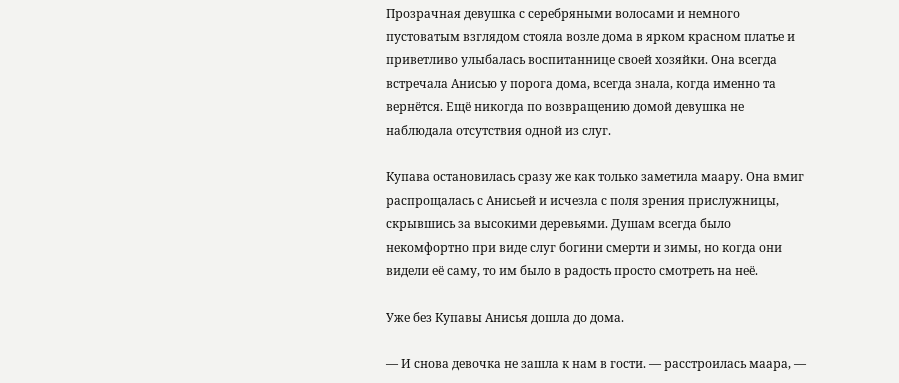Прозрачная девушка с серебряными волосами и немного пустоватым взглядом стояла возле дома в ярком красном платье и приветливо улыбалась воспитаннице своей хозяйки. Она всегда встречала Анисью у порога дома, всегда знала, когда именно та вернётся. Ещё никогда по возвращению домой девушка не наблюдала отсутствия одной из слуг.

Купава остановилась сразу же как только заметила маару. Она вмиг распрощалась с Анисьей и исчезла с поля зрения прислужницы, скрывшись за высокими деревьями. Душам всегда было некомфортно при виде слуг богини смерти и зимы, но когда они видели её саму, то им было в радость просто смотреть на неё.

Уже без Купавы Анисья дошла до дома.

— И снова девочка не зашла к нам в гости. — расстроилась маара, —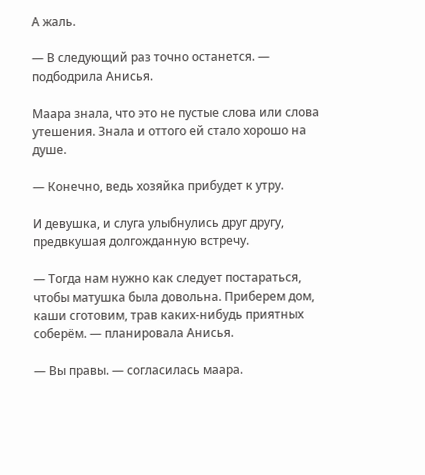А жаль.

— В следующий раз точно останется. — подбодрила Анисья.

Маара знала, что это не пустые слова или слова утешения. Знала и оттого ей стало хорошо на душе.

— Конечно, ведь хозяйка прибудет к утру.

И девушка, и слуга улыбнулись друг другу, предвкушая долгожданную встречу.

— Тогда нам нужно как следует постараться, чтобы матушка была довольна. Приберем дом, каши сготовим, трав каких-нибудь приятных соберём. — планировала Анисья.

— Вы правы. — согласилась маара.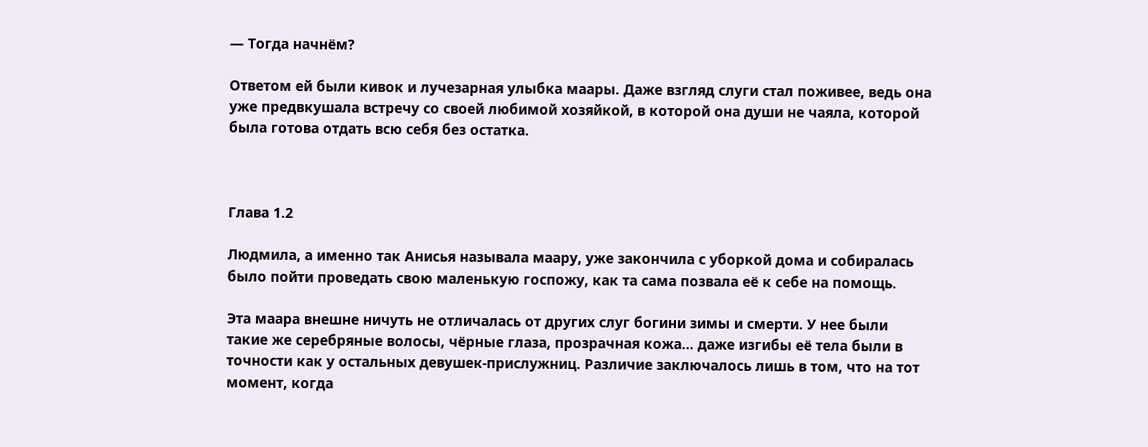— Тогда начнём?

Ответом ей были кивок и лучезарная улыбка маары. Даже взгляд слуги стал поживее, ведь она уже предвкушала встречу со своей любимой хозяйкой, в которой она души не чаяла, которой была готова отдать всю себя без остатка.



Глава 1.2

Людмила, а именно так Анисья называла маару, уже закончила с уборкой дома и собиралась было пойти проведать свою маленькую госпожу, как та сама позвала её к себе на помощь.

Эта маара внешне ничуть не отличалась от других слуг богини зимы и смерти. У нее были такие же серебряные волосы, чёрные глаза, прозрачная кожа… даже изгибы её тела были в точности как у остальных девушек-прислужниц. Различие заключалось лишь в том, что на тот момент, когда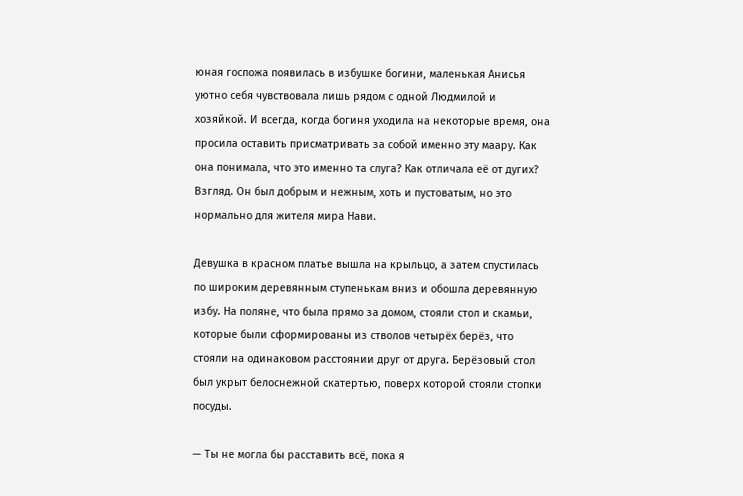юная госпожа появилась в избушке богини, маленькая Анисья уютно себя чувствовала лишь рядом с одной Людмилой и хозяйкой. И всегда, когда богиня уходила на некоторые время, она просила оставить присматривать за собой именно эту маару. Как она понимала, что это именно та слуга? Как отличала её от дугих? Взгляд. Он был добрым и нежным, хоть и пустоватым, но это нормально для жителя мира Нави.

Девушка в красном платье вышла на крыльцо, а затем спустилась по широким деревянным ступенькам вниз и обошла деревянную избу. На поляне, что была прямо за домом, стояли стол и скамьи, которые были сформированы из стволов четырёх берёз, что стояли на одинаковом расстоянии друг от друга. Берёзовый стол был укрыт белоснежной скатертью, поверх которой стояли стопки посуды.

— Ты не могла бы расставить всё, пока я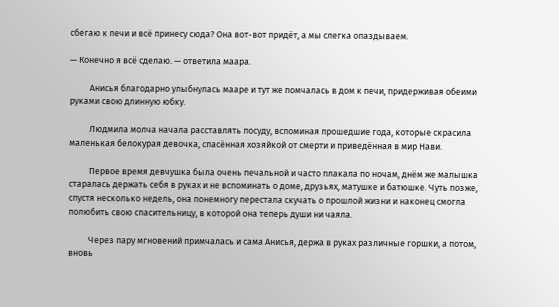сбегаю к печи и всё принесу сюда? Она вот-вот придёт, а мы слегка опаздываем.

— Конечно я всё сделаю. — ответила маара.

          Анисья благодарно улыбнулась мааре и тут же помчалась в дом к печи, придерживая обеими руками свою длинную юбку.

          Людмила молча начала расставлять посуду, вспоминая прошедшие года, которые скрасила маленькая белокурая девочка, спасённая хозяйкой от смерти и приведённая в мир Нави.

          Первое время девчушка была очень печальной и часто плакала по ночам, днём же малышка старалась держать себя в руках и не вспоминать о доме, друзьях, матушке и батюшке. Чуть позже, спустя несколько недель, она понемногу перестала скучать о прошлой жизни и наконец смогла полюбить свою спасительницу, в которой она теперь души ни чаяла.

          Через пару мгновений примчалась и сама Анисья, держа в руках различные горшки, а потом, вновь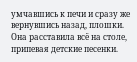умчавшись к печи и сразу же вернувшись назад, плошки. Она расставила всё на столе, припевая детские песенки.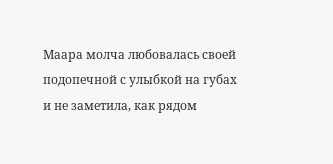Маара молча любовалась своей подопечной с улыбкой на губах и не заметила, как рядом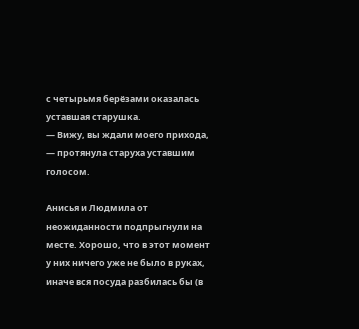с четырьмя берёзами оказалась уставшая старушка.
— Вижу, вы ждали моего прихода, — протянула старуха уставшим голосом.

Анисья и Людмила от неожиданности подпрыгнули на месте. Хорошо, что в этот момент у них ничего уже не было в руках, иначе вся посуда разбилась бы (в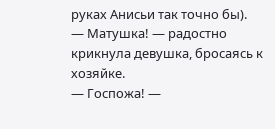руках Анисьи так точно бы).
— Матушка! — радостно крикнула девушка, бросаясь к хозяйке.
— Госпожа! —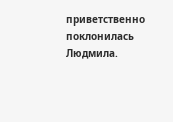приветственно поклонилась Людмила.